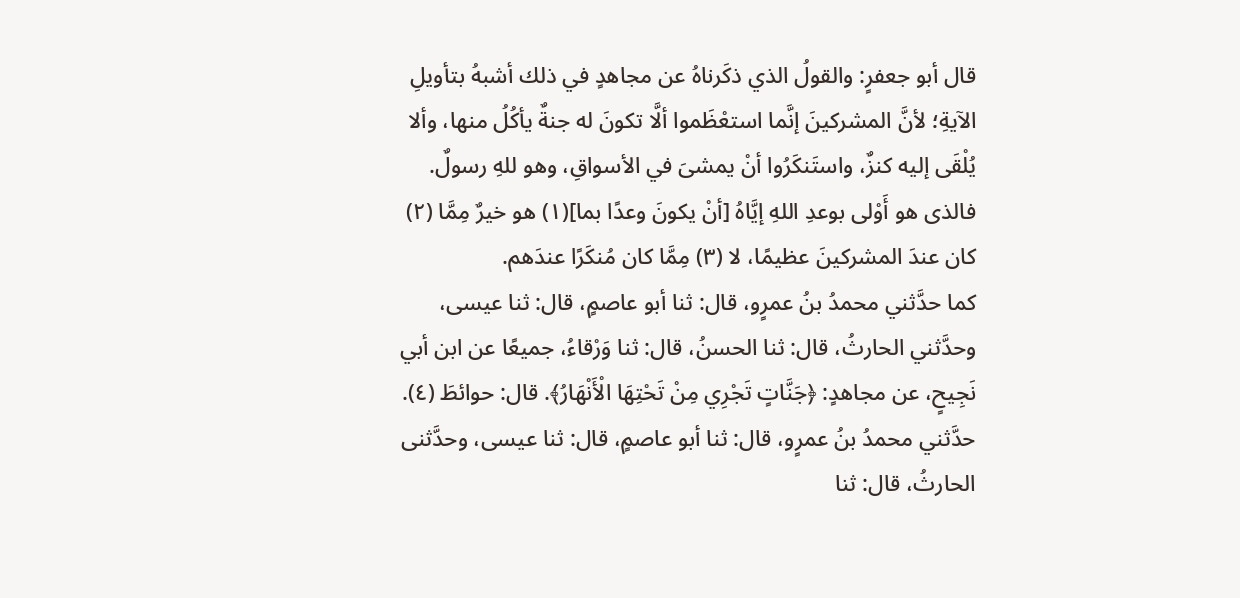قال أبو جعفرٍ: والقولُ الذي ذكَرناهُ عن مجاهدٍ في ذلك أشبهُ بتأويلِ الآيةِ؛ لأنَّ المشركينَ إنَّما استعْظَموا ألَّا تكونَ له جنةٌ يأكُلُ منها، وألا يُلْقَى إليه كنزٌ، واستَنكَرُوا أنْ يمشىَ في الأسواقِ، وهو للهِ رسولٌ. فالذى هو أَوْلى بوعدِ اللهِ إيَّاهُ [أنْ يكونَ وعدًا بما](١) هو خيرٌ مِمَّا (٢) كان عندَ المشركينَ عظيمًا، لا (٣) مِمَّا كان مُنكَرًا عندَهم.
كما حدَّثني محمدُ بنُ عمرٍو، قال: ثنا أبو عاصمٍ، قال: ثنا عيسى، وحدَّثني الحارثُ، قال: ثنا الحسنُ، قال: ثنا وَرْقاءُ، جميعًا عن ابن أبي نَجِيحٍ، عن مجاهدٍ: ﴿جَنَّاتٍ تَجْرِي مِنْ تَحْتِهَا الْأَنْهَارُ﴾. قال: حوائطَ (٤).
حدَّثني محمدُ بنُ عمرٍو، قال: ثنا أبو عاصمٍ، قال: ثنا عيسى، وحدَّثنى الحارثُ، قال: ثنا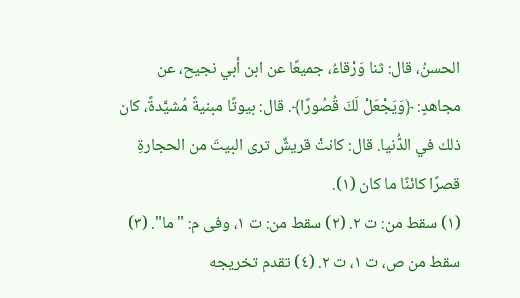الحسنُ، قال: ثنا وَرْقاءُ، جميعًا عن ابن أبي نجيح، عن مجاهدٍ: ﴿وَيَجْعَلْ لَكَ قُصُورًا﴾. قال: بيوتًا مبنيةً مُشيَّدةً، كان ذلك في الدُّنيا. قال: كانتْ قريشٌ ترى البيتَ من الحجارةِ قصرًا كائنًا ما كان (١).
(١) سقط من: ت ٢. (٢) سقط من: ت ١، وفى م: "ما". (٣) سقط من ص، ت ١، ت ٢. (٤) تقدم تخريجه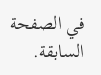في الصفحة السابقة.